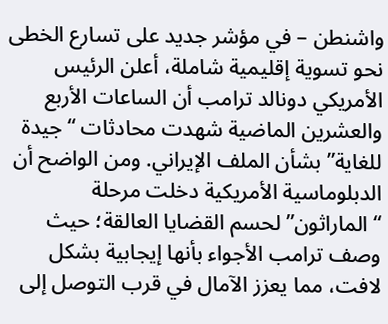واشنطن – في مؤشر جديد على تسارع الخطى نحو تسوية إقليمية شاملة، أعلن الرئيس الأمريكي دونالد ترامب أن الساعات الأربع والعشرين الماضية شهدت محادثات “جيدة للغاية” بشأن الملف الإيراني. ومن الواضح أن الدبلوماسية الأمريكية دخلت مرحلة “الماراثون” لحسم القضايا العالقة؛ حيث وصف ترامب الأجواء بأنها إيجابية بشكل لافت، مما يعزز الآمال في قرب التوصل إلى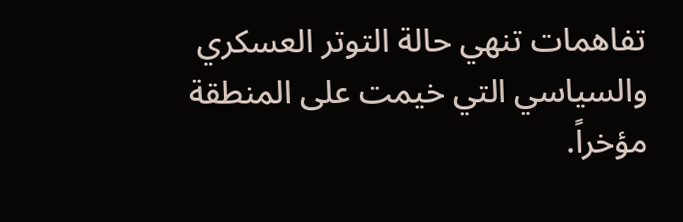تفاهمات تنهي حالة التوتر العسكري والسياسي التي خيمت على المنطقة مؤخراً.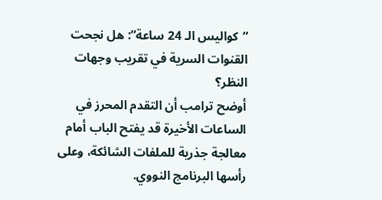“كواليس الـ 24 ساعة”: هل نجحت القنوات السرية في تقريب وجهات النظر؟
أوضح ترامب أن التقدم المحرز في الساعات الأخيرة قد يفتح الباب أمام معالجة جذرية للملفات الشائكة، وعلى رأسها البرنامج النووي.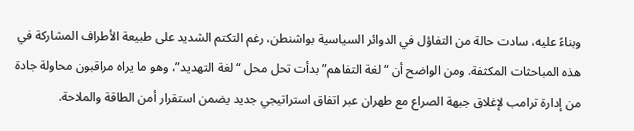وبناءً عليه، سادت حالة من التفاؤل في الدوائر السياسية بواشنطن، رغم التكتم الشديد على طبيعة الأطراف المشاركة في هذه المباحثات المكثفة. ومن الواضح أن “لغة التفاهم” بدأت تحل محل “لغة التهديد”، وهو ما يراه مراقبون محاولة جادة من إدارة ترامب لإغلاق جبهة الصراع مع طهران عبر اتفاق استراتيجي جديد يضمن استقرار أمن الطاقة والملاحة.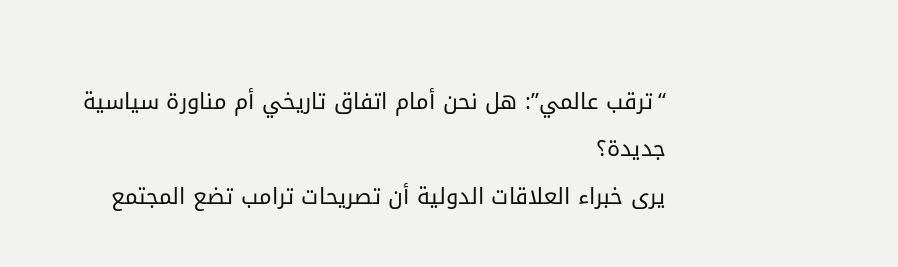“ترقب عالمي”: هل نحن أمام اتفاق تاريخي أم مناورة سياسية جديدة؟
يرى خبراء العلاقات الدولية أن تصريحات ترامب تضع المجتمع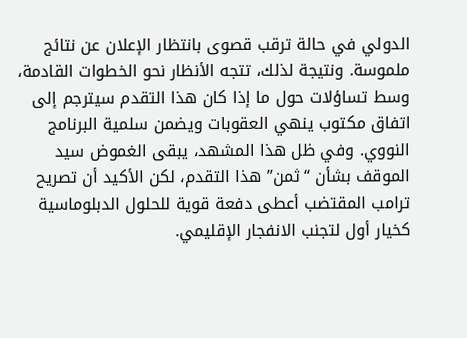الدولي في حالة ترقب قصوى بانتظار الإعلان عن نتائج ملموسة. ونتيجة لذلك، تتجه الأنظار نحو الخطوات القادمة، وسط تساؤلات حول ما إذا كان هذا التقدم سيترجم إلى اتفاق مكتوب ينهي العقوبات ويضمن سلمية البرنامج النووي. وفي ظل هذا المشهد، يبقى الغموض سيد الموقف بشأن “ثمن” هذا التقدم، لكن الأكيد أن تصريح ترامب المقتضب أعطى دفعة قوية للحلول الدبلوماسية كخيار أول لتجنب الانفجار الإقليمي.